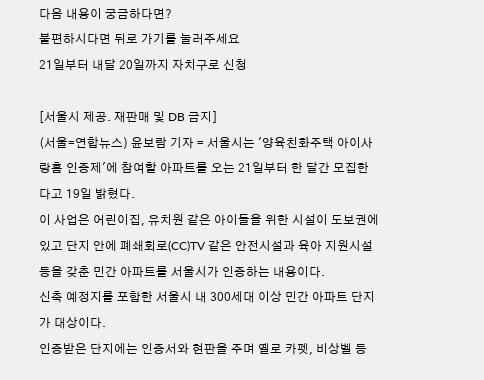다음 내용이 궁금하다면?
불편하시다면 뒤로 가기를 눌러주세요
21일부터 내달 20일까지 자치구로 신청

[서울시 제공. 재판매 및 DB 금지]
(서울=연합뉴스) 윤보람 기자 = 서울시는 '양육친화주택 아이사랑홈 인증제'에 참여할 아파트를 오는 21일부터 한 달간 모집한다고 19일 밝혔다.
이 사업은 어린이집, 유치원 같은 아이들을 위한 시설이 도보권에 있고 단지 안에 폐쇄회로(CC)TV 같은 안전시설과 육아 지원시설 등을 갖춘 민간 아파트를 서울시가 인증하는 내용이다.
신축 예정지를 포함한 서울시 내 300세대 이상 민간 아파트 단지가 대상이다.
인증받은 단지에는 인증서와 현판을 주며 옐로 카펫, 비상벨 등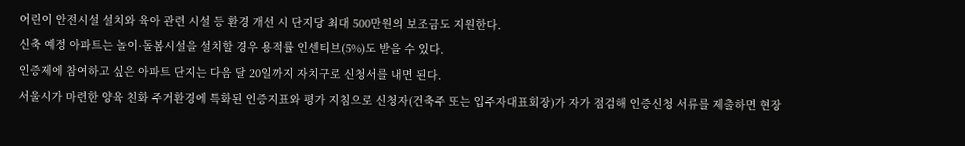어린이 안전시설 설치와 육아 관련 시설 등 환경 개선 시 단지당 최대 500만원의 보조금도 지원한다.
신축 예정 아파트는 놀이·돌봄시설을 설치할 경우 용적률 인센티브(5%)도 받을 수 있다.
인증제에 참여하고 싶은 아파트 단지는 다음 달 20일까지 자치구로 신청서를 내면 된다.
서울시가 마련한 양육 친화 주거환경에 특화된 인증지표와 평가 지침으로 신청자(건축주 또는 입주자대표회장)가 자가 점검해 인증신청 서류를 제출하면 현장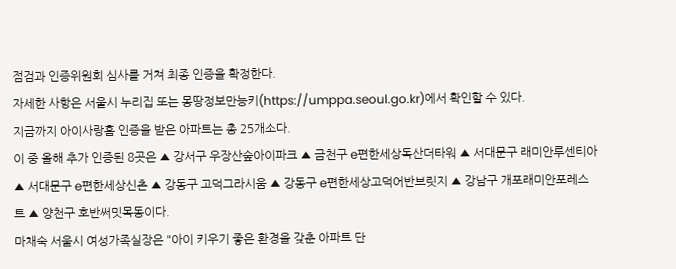점검과 인증위원회 심사를 거쳐 최종 인증을 확정한다.
자세한 사항은 서울시 누리집 또는 몽땅정보만능키(https://umppa.seoul.go.kr)에서 확인할 수 있다.
지금까지 아이사랑홈 인증을 받은 아파트는 총 25개소다.
이 중 올해 추가 인증된 8곳은 ▲ 강서구 우장산숲아이파크 ▲ 금천구 e편한세상독산더타워 ▲ 서대문구 래미안루센티아 ▲ 서대문구 e편한세상신촌 ▲ 강동구 고덕그라시움 ▲ 강동구 e편한세상고덕어반브릿지 ▲ 강남구 개포래미안포레스트 ▲ 양천구 호반써밋목동이다.
마채숙 서울시 여성가족실장은 "아이 키우기 좋은 환경을 갖춘 아파트 단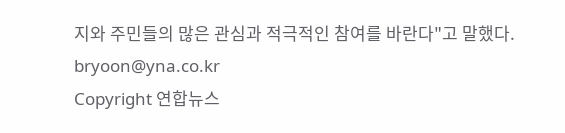지와 주민들의 많은 관심과 적극적인 참여를 바란다"고 말했다.
bryoon@yna.co.kr
Copyright 연합뉴스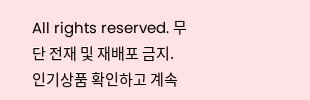All rights reserved. 무단 전재 및 재배포 금지.
인기상품 확인하고 계속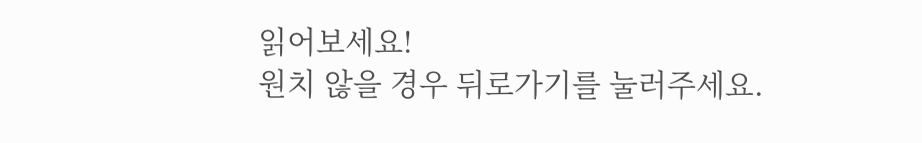읽어보세요!
원치 않을 경우 뒤로가기를 눌러주세요.